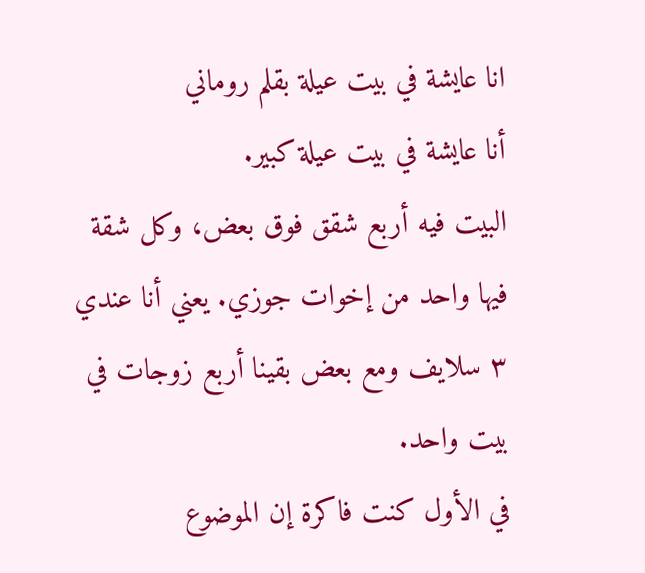انا عايشة في بيت عيلة بقلم روماني
أنا عايشة في بيت عيلة كبير.
البيت فيه أربع شقق فوق بعض، وكل شقة فيها واحد من إخوات جوزي. يعني أنا عندي ٣ سلايف ومع بعض بقينا أربع زوجات في بيت واحد.
في الأول كنت فاكرة إن الموضوع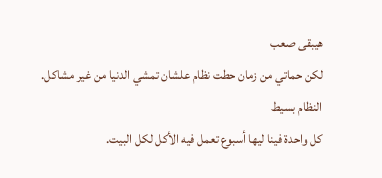هيبقى صعب
لكن حماتي من زمان حطت نظام علشان تمشي الدنيا من غير مشاكل.
النظام بسيط
كل واحدة فينا ليها أسبوع تعمل فيه الأكل لكل البيت.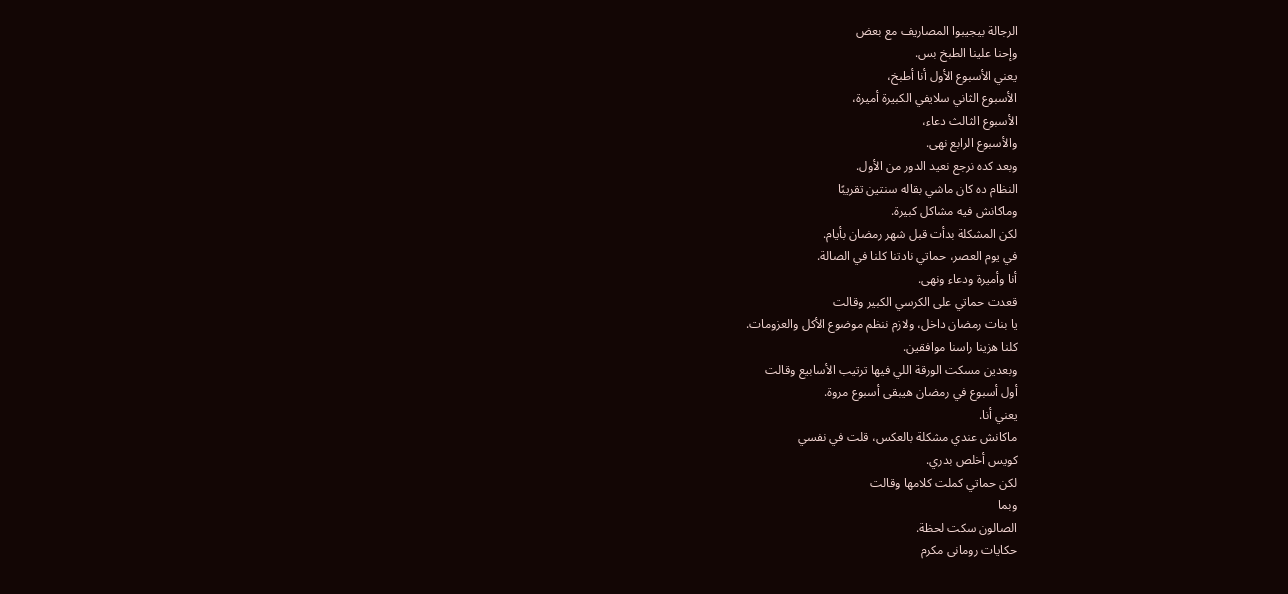الرجالة بيجيبوا المصاريف مع بعض
وإحنا علينا الطبخ بس.
يعني الأسبوع الأول أنا أطبخ،
الأسبوع الثاني سلايفي الكبيرة أميرة،
الأسبوع الثالث دعاء،
والأسبوع الرابع نهى.
وبعد كده نرجع نعيد الدور من الأول.
النظام ده كان ماشي بقاله سنتين تقريبًا
وماكانش فيه مشاكل كبيرة.
لكن المشكلة بدأت قبل شهر رمضان بأيام.
في يوم العصر، حماتي نادتنا كلنا في الصالة.
أنا وأميرة ودعاء ونهى.
قعدت حماتي على الكرسي الكبير وقالت
يا بنات رمضان داخل، ولازم ننظم موضوع الأكل والعزومات.
كلنا هزينا راسنا موافقين.
وبعدين مسكت الورقة اللي فيها ترتيب الأسابيع وقالت
أول أسبوع في رمضان هيبقى أسبوع مروة.
يعني أنا.
ماكانش عندي مشكلة بالعكس، قلت في نفسي
كويس أخلص بدري.
لكن حماتي كملت كلامها وقالت
وبما
الصالون سكت لحظة.
حكايات رومانى مكرم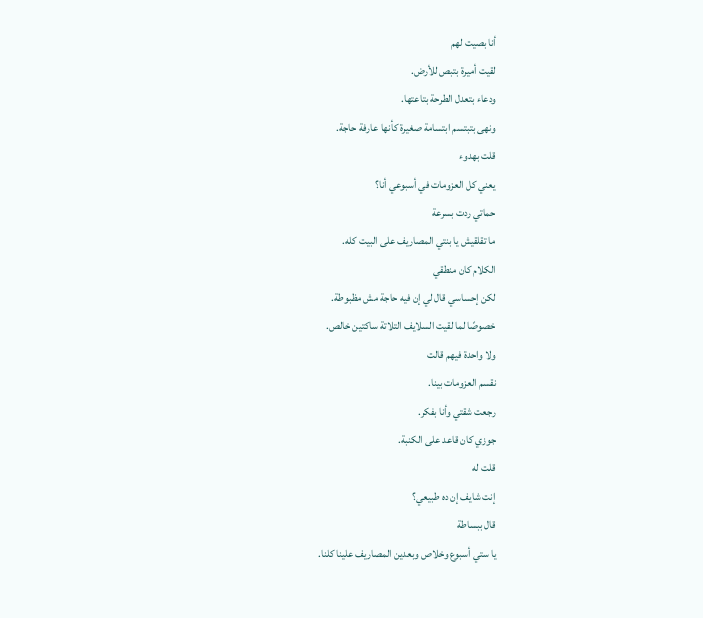أنا بصيت لهم
لقيت أميرة بتبص للأرض.
ودعاء بتعدل الطرحة بتاعتها.
ونهى بتبتسم ابتسامة صغيرة كأنها عارفة حاجة.
قلت بهدوء
يعني كل العزومات في أسبوعي أنا؟
حماتي ردت بسرعة
ما تقلقيش يا بنتي المصاريف على البيت كله.
الكلام كان منطقي
لكن إحساسي قال لي إن فيه حاجة مش مظبوطة.
خصوصًا لما لقيت السلايف التلاتة ساكتين خالص.
ولا واحدة فيهم قالت
نقسم العزومات بينا.
رجعت شقتي وأنا بفكر.
جوزي كان قاعد على الكنبة.
قلت له
إنت شايف إن ده طبيعي؟
قال ببساطة
يا ستي أسبوع وخلاص وبعدين المصاريف علينا كلنا.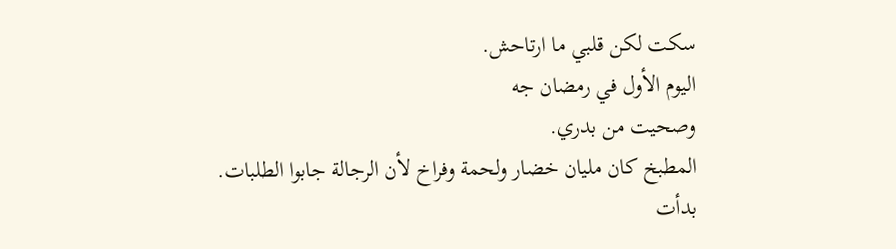سكت لكن قلبي ما ارتاحش.
اليوم الأول في رمضان جه
وصحيت من بدري.
المطبخ كان مليان خضار ولحمة وفراخ لأن الرجالة جابوا الطلبات.
بدأت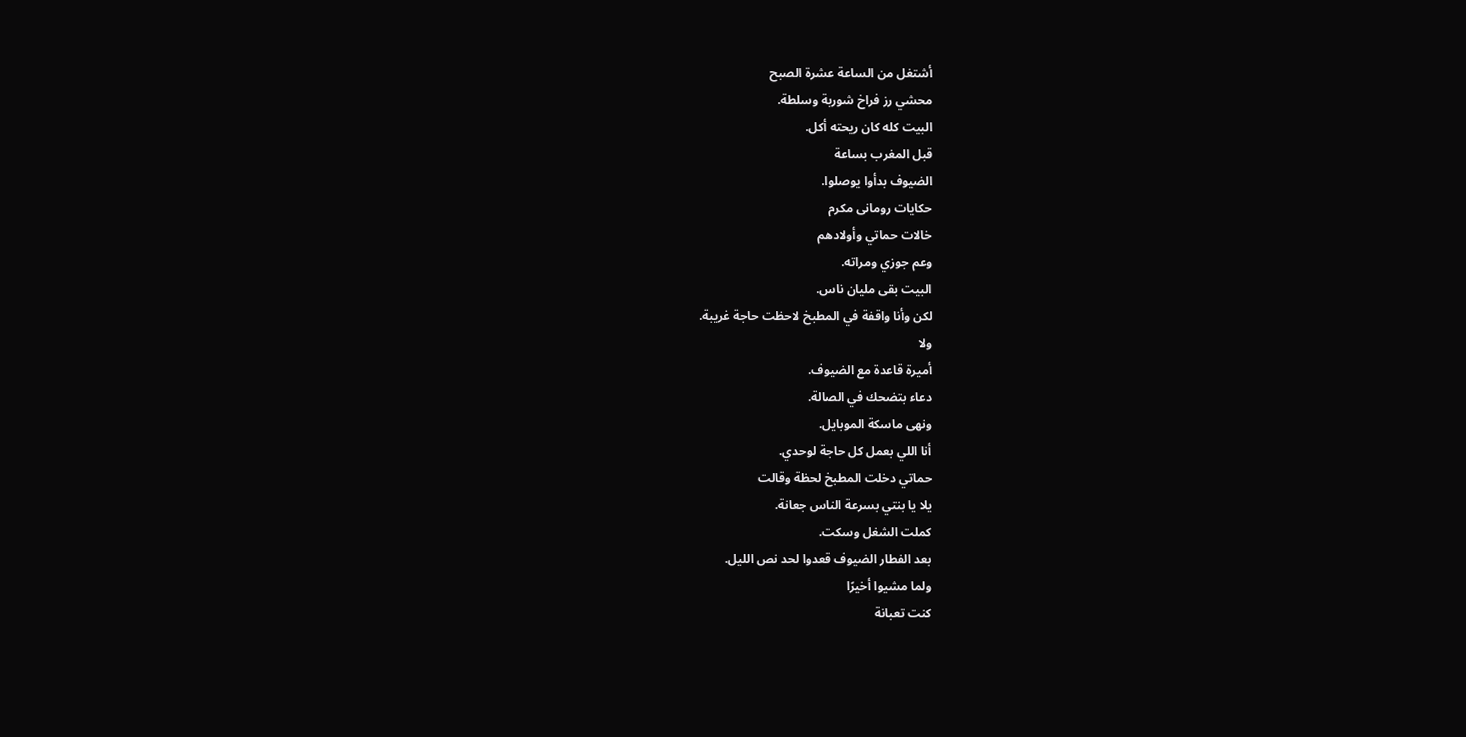أشتغل من الساعة عشرة الصبح
محشي رز فراخ شوربة وسلطة.
البيت كله كان ريحته أكل.
قبل المغرب بساعة
الضيوف بدأوا يوصلوا.
حكايات رومانى مكرم
خالات حماتي وأولادهم
وعم جوزي ومراته.
البيت بقى مليان ناس.
لكن وأنا واقفة في المطبخ لاحظت حاجة غريبة.
ولا
أميرة قاعدة مع الضيوف.
دعاء بتضحك في الصالة.
ونهى ماسكة الموبايل.
أنا اللي بعمل كل حاجة لوحدي.
حماتي دخلت المطبخ لحظة وقالت
يلا يا بنتي بسرعة الناس جعانة.
كملت الشغل وسكت.
بعد الفطار الضيوف قعدوا لحد نص الليل.
ولما مشيوا أخيرًا
كنت تعبانة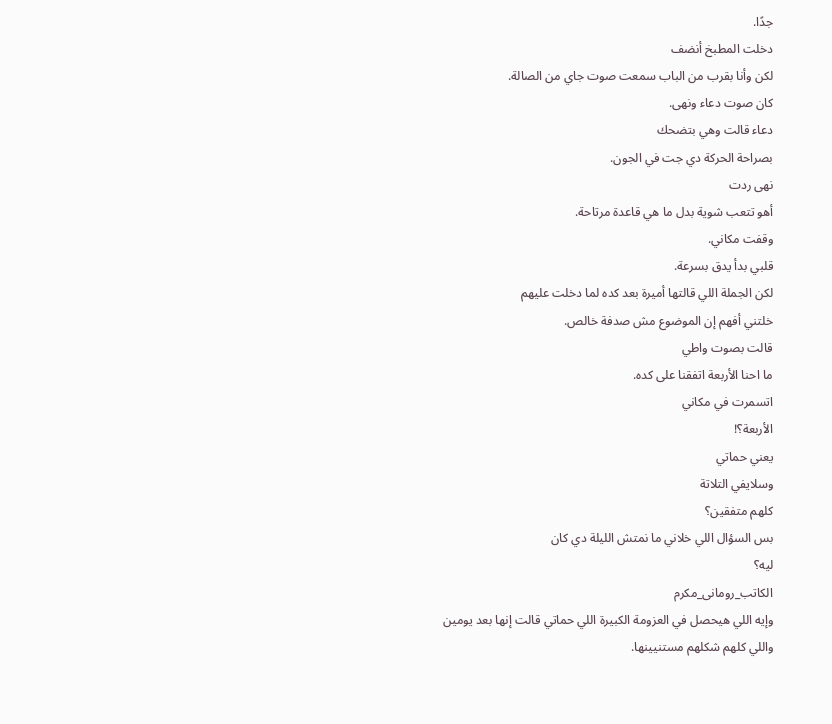جدًا.
دخلت المطبخ أنضف
لكن وأنا بقرب من الباب سمعت صوت جاي من الصالة.
كان صوت دعاء ونهى.
دعاء قالت وهي بتضحك
بصراحة الحركة دي جت في الجون.
نهى ردت
أهو تتعب شوية بدل ما هي قاعدة مرتاحة.
وقفت مكاني.
قلبي بدأ يدق بسرعة.
لكن الجملة اللي قالتها أميرة بعد كده لما دخلت عليهم
خلتني أفهم إن الموضوع مش صدفة خالص.
قالت بصوت واطي
ما احنا الأربعة اتفقنا على كده.
اتسمرت في مكاني
الأربعة؟!
يعني حماتي
وسلايفي التلاتة
كلهم متفقين؟
بس السؤال اللي خلاني ما نمتش الليلة دي كان
ليه؟
الكاتب_رومانى_مكرم
وإيه اللي هيحصل في العزومة الكبيرة اللي حماتي قالت إنها بعد يومين
واللي كلهم شكلهم مستنيينها.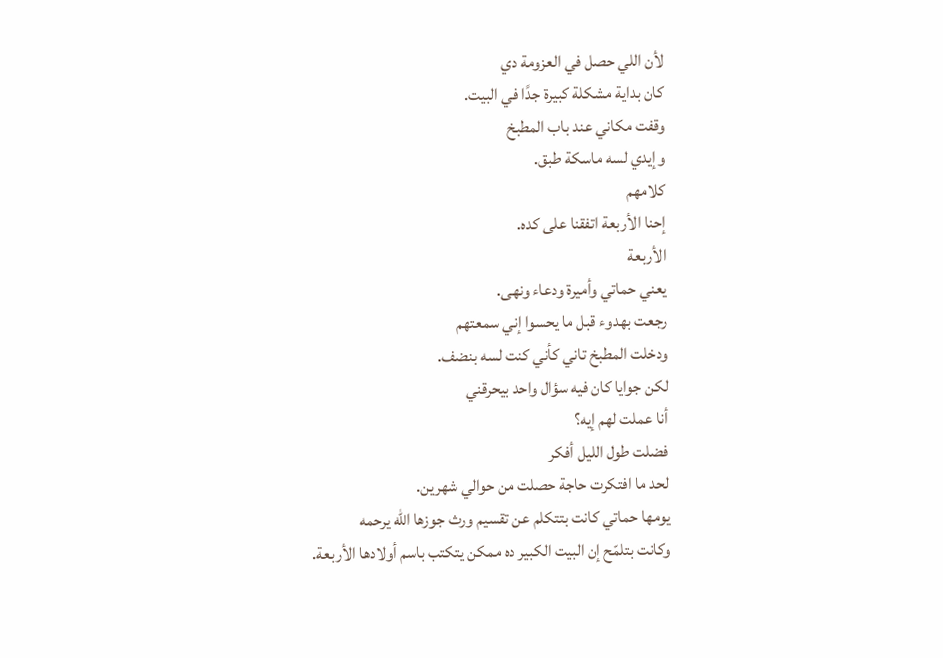لأن اللي حصل في العزومة دي
كان بداية مشكلة كبيرة جدًا في البيت.
وقفت مكاني عند باب المطبخ
وإيدي لسه ماسكة طبق.
كلامهم
إحنا الأربعة اتفقنا على كده.
الأربعة
يعني حماتي وأميرة ودعاء ونهى.
رجعت بهدوء قبل ما يحسوا إني سمعتهم
ودخلت المطبخ تاني كأني كنت لسه بنضف.
لكن جوايا كان فيه سؤال واحد بيحرقني
أنا عملت لهم إيه؟
فضلت طول الليل أفكر
لحد ما افتكرت حاجة حصلت من حوالي شهرين.
يومها حماتي كانت بتتكلم عن تقسيم ورث جوزها الله يرحمه
وكانت بتلمّح إن البيت الكبير ده ممكن يتكتب باسم أولادها الأربعة.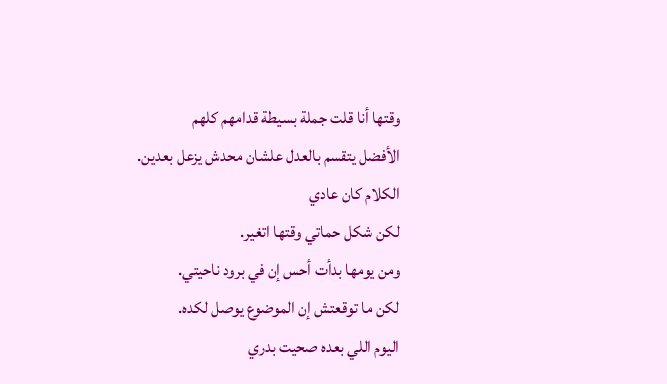وقتها أنا قلت جملة بسيطة قدامهم كلهم
الأفضل يتقسم بالعدل علشان محدش يزعل بعدين.
الكلام كان عادي
لكن شكل حماتي وقتها اتغير.
ومن يومها بدأت أحس إن في برود ناحيتي.
لكن ما توقعتش إن الموضوع يوصل لكده.
اليوم اللي بعده صحيت بدري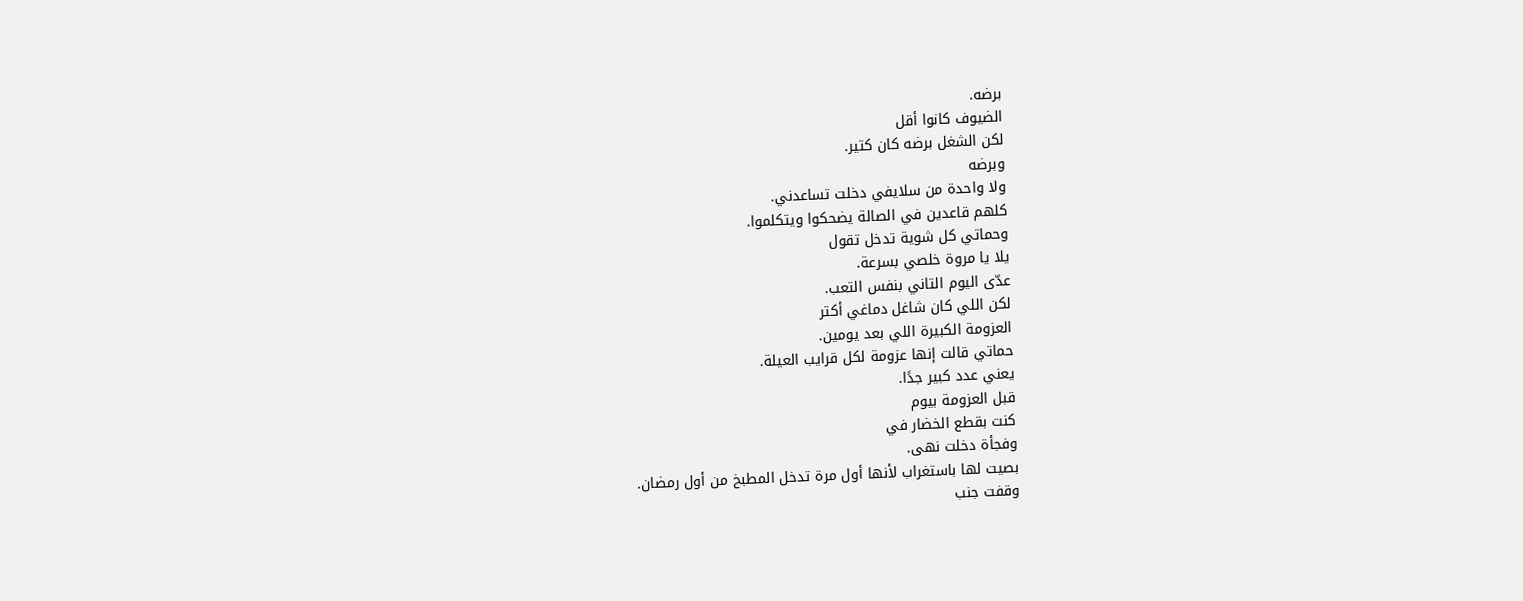برضه.
الضيوف كانوا أقل
لكن الشغل برضه كان كتير.
وبرضه
ولا واحدة من سلايفي دخلت تساعدني.
كلهم قاعدين في الصالة يضحكوا ويتكلموا.
وحماتي كل شوية تدخل تقول
يلا يا مروة خلصي بسرعة.
عدّى اليوم التاني بنفس التعب.
لكن اللي كان شاغل دماغي أكتر
العزومة الكبيرة اللي بعد يومين.
حماتي قالت إنها عزومة لكل قرايب العيلة.
يعني عدد كبير جدًا.
قبل العزومة بيوم
كنت بقطع الخضار في
وفجأة دخلت نهى.
بصيت لها باستغراب لأنها أول مرة تدخل المطبخ من أول رمضان.
وقفت جنب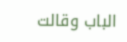الباب وقالت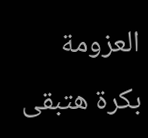العزومة بكرة هتبقى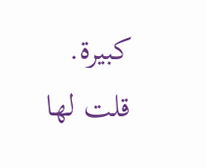كبيرة.
قلت لها